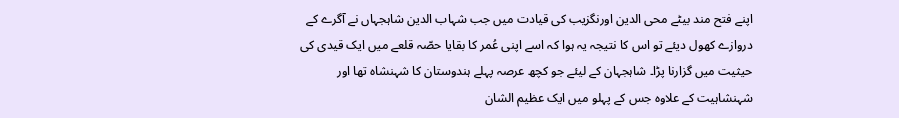اپنے فتح مند بیٹے محی الدین اورنگزیب کی قیادت میں جب شہاب الدین شاہجہاں نے آگرے کے دروازے کھول دیئے تو اس کا نتیجہ یہ ہوا کہ اسے اپنی عُمر کا بقایا حصّہ قلعے میں ایک قیدی کی حیثیت میں گزارنا پڑا۔ شاہجہان کے لیئے جو کچھ عرصہ پہلے ہندوستان کا شہنشاہ تھا اور شہنشاہیت کے علاوہ جس کے پہلو میں ایک عظیم الشان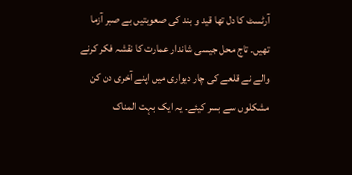آرٹسٹ کا دل تھا قید و بند کی صعوبتیں بے صبر آزما تھیں۔ تاج محل جیسی شاندار عمارت کا نقشہ فکر کرنے والے نے قلعے کی چار دیواری میں اپنے آخری دن کن مشکلوں سے بسر کیئے۔ یہ ایک بہت المناک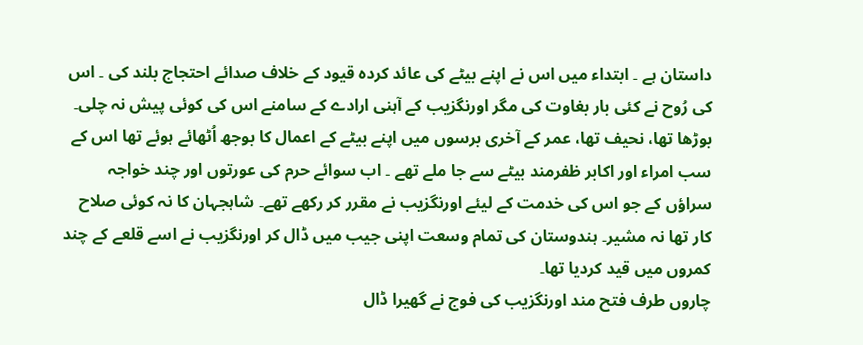داستان ہے ۔ ابتداء میں اس نے اپنے بیٹے کی عائد کردہ قیود کے خلاف صدائے احتجاج بلند کی ۔ اس کی رُوح نے کئی بار بغاوت کی مگر اورنگزیب کے آہنی ارادے کے سامنے اس کی کوئی پیش نہ چلی۔
بوڑھا تھا، نحیف تھا، عمر کے آخری برسوں میں اپنے بیٹے کے اعمال کا بوجھ اُٹھائے ہوئے تھا اس کے سب امراء اور اکابر ظفرمند بیٹے سے جا ملے تھے ۔ اب سوائے حرم کی عورتوں اور چند خواجہ سراؤں کے جو اس کی خدمت کے لیئے اورنگزیب نے مقرر کر رکھے تھے۔ شاہجہان کا نہ کوئی صلاح کار تھا نہ مشیر۔ ہندوستان کی تمام وسعت اپنی جیب میں ڈال کر اورنگزیب نے اسے قلعے کے چند کمروں میں قید کردیا تھا۔
چاروں طرف فتح مند اورنگزیب کی فوج نے گھیرا ڈال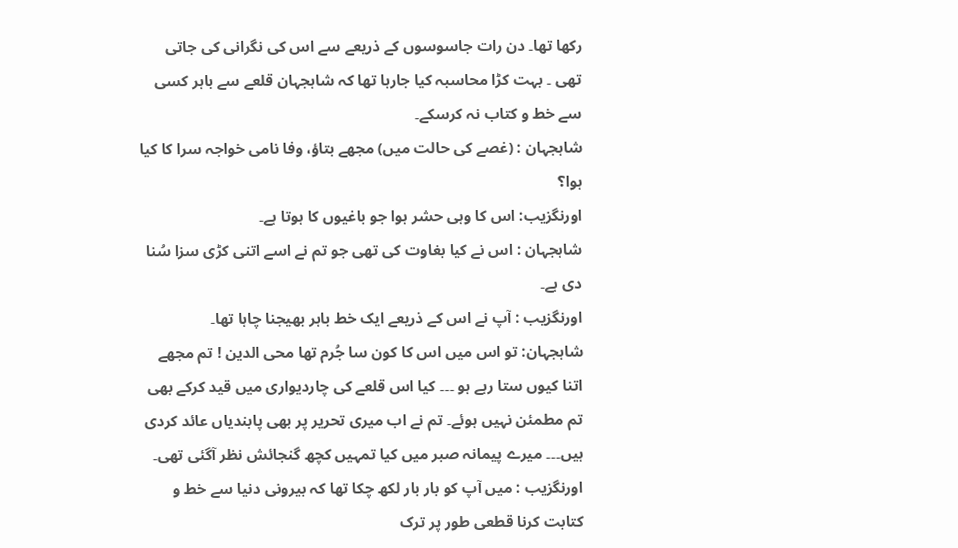رکھا تھا۔ دن رات جاسوسوں کے ذریعے سے اس کی نگرانی کی جاتی تھی ۔ بہت کڑا محاسبہ کیا جارہا تھا کہ شاہجہان قلعے سے باہر کسی سے خط و کتاب نہ کرسکے۔
شاہجہان : (غصے کی حالت میں) مجھے بتاؤ، وفا نامی خواجہ سرا کا کیا ہوا؟
اورنگزیب: اس کا وہی حشر ہوا جو باغیوں کا ہوتا ہے۔
شاہجہان : اس نے کیا بغاوت کی تھی جو تم نے اسے اتنی کڑی سزا سُنا دی ہے۔
اورنگزیب : آپ نے اس کے ذریعے ایک خط باہر بھیجنا چاہا تھا۔
شاہجہان: تو اس میں اس کا کون سا جُرم تھا محی الدین ! تم مجھے اتنا کیوں ستا رہے ہو ۔۔۔ کیا اس قلعے کی چاردیواری میں قید کرکے بھی تم مطمئن نہیں ہوئے۔ تم نے اب میری تحریر پر بھی پابندیاں عائد کردی ہیں۔۔۔ میرے پیمانہ صبر میں کیا تمہیں کچھ گنجائش نظر آگئی تھی۔
اورنگزیب : میں آپ کو بار بار لکھ چکا تھا کہ بیرونی دنیا سے خط و کتابت کرنا قطعی طور پر ترک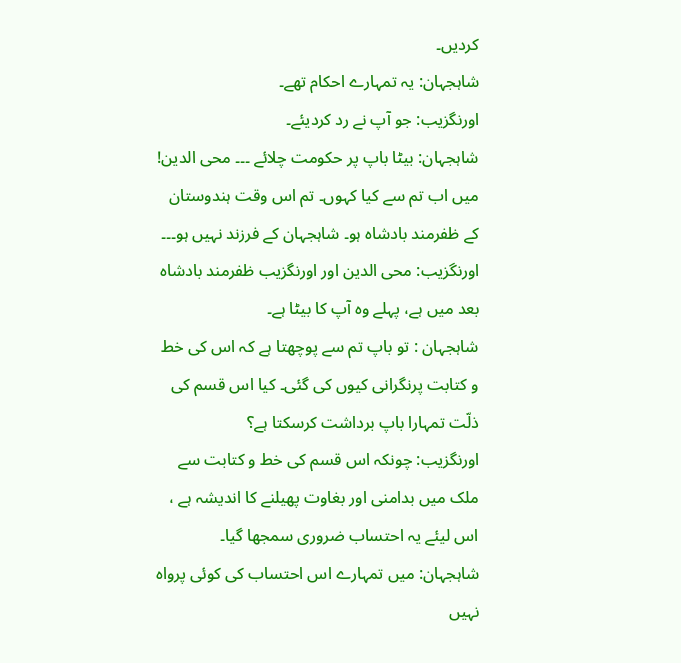کردیں۔
شاہجہان: یہ تمہارے احکام تھے۔
اورنگزیب: جو آپ نے رد کردیئے۔
شاہجہان: بیٹا باپ پر حکومت چلائے ۔۔۔ محی الدین! میں اب تم سے کیا کہوں۔ تم اس وقت ہندوستان کے ظفرمند بادشاہ ہو۔ شاہجہان کے فرزند نہیں ہو۔۔۔
اورنگزیب: محی الدین اور اورنگزیب ظفرمند بادشاہ بعد میں ہے، پہلے وہ آپ کا بیٹا ہے۔
شاہجہان : تو باپ تم سے پوچھتا ہے کہ اس کی خط و کتابت پرنگرانی کیوں کی گئی۔ کیا اس قسم کی ذلّت تمہارا باپ برداشت کرسکتا ہے؟
اورنگزیب: چونکہ اس قسم کی خط و کتابت سے ملک میں بدامنی اور بغاوت پھیلنے کا اندیشہ ہے ، اس لیئے یہ احتساب ضروری سمجھا گیا۔
شاہجہان: میں تمہارے اس احتساب کی کوئی پرواہ نہیں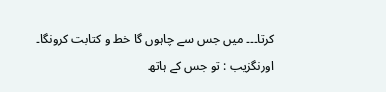کرتا۔۔۔ میں جس سے چاہوں گا خط و کتابت کرونگا۔
اورنگزیب : تو جس کے ہاتھ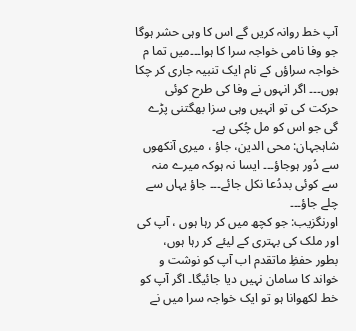آپ خط روانہ کریں گے اس کا وہی حشر ہوگا جو وفا نامی خواجہ سرا کا ہوا۔۔۔میں تما م خواجہ سراؤں کے نام ایک تنبیہ جاری کر چکا ہوں۔۔۔ اگر انہوں نے وفا کی طرح کوئی حرکت کی تو انہیں وہی سزا بھگتنی پڑے گی جو اس کو مل چُکی ہے۔
شاہجہان: محی الدین، جاؤ ، میری آنکھوں سے دُور ہوجاؤ۔۔۔ ایسا نہ ہوکہ میرے منہ سے کوئی بددُعا نکل جائے۔۔۔ جاؤ یہاں سے چلے جاؤ۔۔۔
اورنگزیب: جو کچھ میں کر رہا ہوں ، آپ کی اور ملک کی بہتری کے لیئے کر رہا ہوں،
بطور حفظِ ماتقدم اب آپ کو نوشت و خواند کا سامان نہیں دیا جائیگا۔ اگر آپ کو خط لکھوانا ہو تو ایک خواجہ سرا میں نے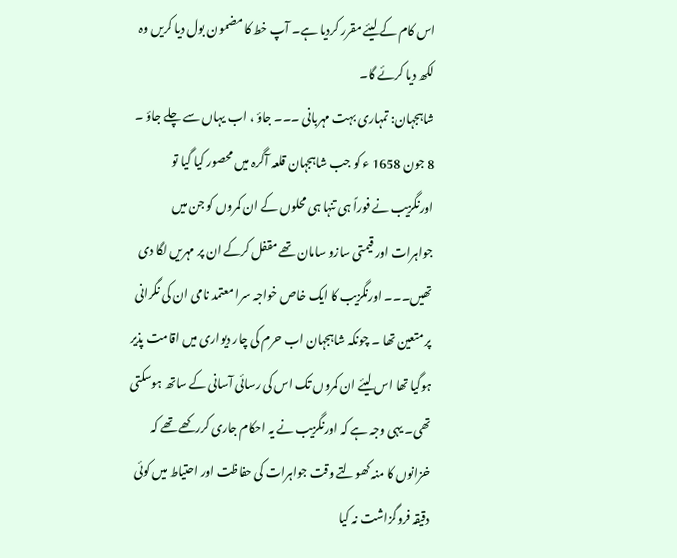اس کام کے لیئے مقرر کردیا ہے۔ آپ خط کا مضمون بول دیا کریں وہ لکھ دیا کرئے گا۔
شاہجہان: تمہاری بہت مہربانی ۔۔۔ جاؤ ، اب یہاں سے چلے جاؤ ۔
8 جون 1658 ء کو جب شاہجہان قلعہ آگرہ میں محصور کیا گیا تو اورنگزیب نے فوراً ہی تنہا ہی محلوں کے ان کمروں کو جن میں جواہرات اور قیمتی سازو سامان تھے مقفل کرکے ان پر مہریں لگا دی تھیں۔۔۔ اورنگزیب کا ایک خاص خواجہ سرا معتمد نامی ان کی نگرانی پر متعین تھا ۔ چونکہ شاہجہان اب حرم کی چار دیواری میں اقامت پذیر ہوگیا تھا اس لیئے ان کمروں تک اس کی رسائی آسانی کے ساتھ ہوسکتی تھی۔ یہی وجہ ہے کہ اورنگزیب نے یہ احکام جاری کررکھے تھے کہ خزانوں کا منہ کھولتے وقت جواہرات کی حفاظت اور احتیاط میں کوئی دقیقہ فروگزاشت نہ کیا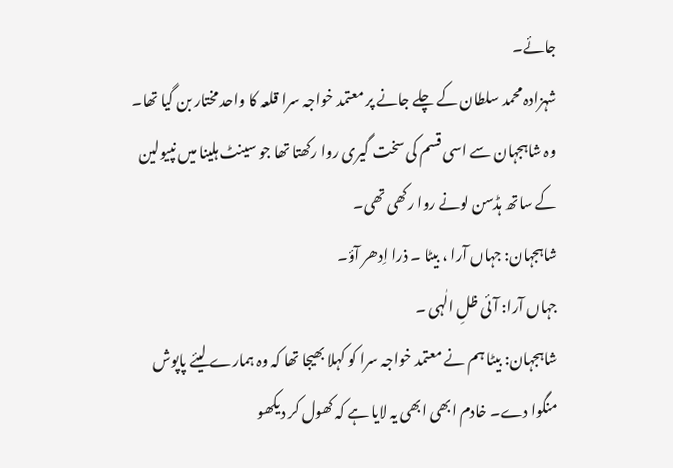جائے۔
شہزادہ محمد سلطان کے چلے جانے پر معتمد خواجہ سرا قلعہ کا واحد مختار بن گیا تھا۔ وہ شاہجہان سے اسی قسم کی سخت گیری روا رکھتا تھا جو سینٹ ہلینا میں نپیولین کے ساتھ ہڈسن لونے روا رکھی تھی۔
شاہجہان: جہاں آرا ، بیٹا ۔ ذرا اِدھر آؤ۔
جہاں آرا: آئی ظلِ الٰہی ۔
شاہجہان: بیٹا ہم نے معتمد خواجہ سرا کو کہلا بھیجا تھا کہ وہ ہمارے لیئے پاپوش منگوا دے۔ خادم ابھی ابھی یہ لایا ہے کہ کھول کر دیکھو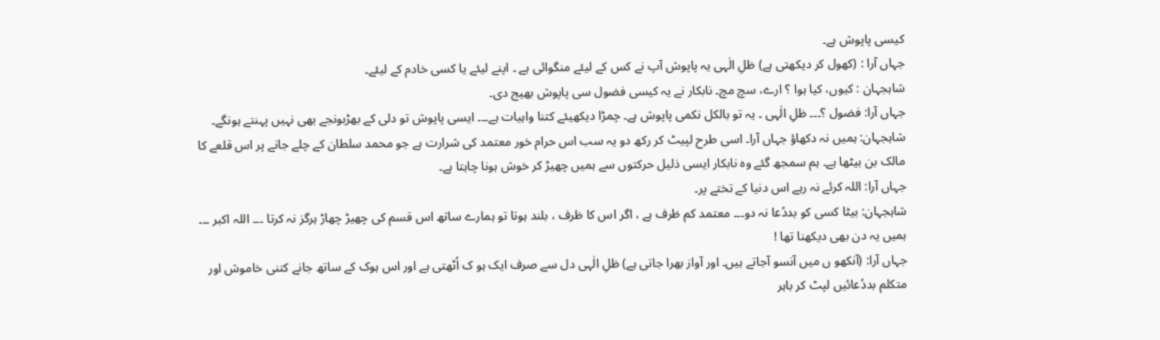کیسی پاپوش ہے۔
جہاں آرا : (کھول کر دیکھتی ہے) ظلِ الٰہی یہ پاپوش آپ نے کس کے لیئے منگوائی ہے ۔ اپنے لیئے یا کسی خادم کے لیئے۔
شاہجہان : کیوں، کیا ہوا ؟ ارے، سچ مچ۔ نابکار نے یہ کیسی فضول سی پاپوش بھیج دی۔
جہاں آرا: فضول ؟۔۔۔ ظلِ الٰہی ۔ یہ تو بالکل نکمی پاپوش ہے۔ چمڑا دیکھیئے کتنا واہیات ہے۔۔۔ ایسی پاپوش تو دلی کے بھڑبونجے بھی نہیں پہنتے ہونگے۔
شاہجہان: ہمیں نہ دکھاؤ جہاں آرا۔ اسی طرح لپیٹ کر رکھ دو یہ سب اس حرام خور معتمد کی شرارت ہے جو محمد سلطان کے چلے جانے پر اس قلعے کا مالک بن بیٹھا ہے۔ ہم سمجھ گئے وہ نابکار ایسی ذلیل حرکتوں سے ہمیں چھیڑ کر خوش ہونا چاہتا ہے۔
جہاں آرا: اللہ کرئے نہ رہے اس دنیا کے تختے پر۔
شاہجہان: بیٹا کسی کو بددُعا نہ دو۔۔۔ معتمد کم ظرف ہے ، اگر اس کا ظرف ، بلند ہوتا تو ہمارے ساتھ اس قسم کی چھیڑ چھاڑ ہرگز نہ کرتا ۔۔۔ اللہ اکبر ۔۔۔ ہمیں یہ دن بھی دیکھنا تھا !
جہاں آرا: (آنکھو ں میں آنسو آجاتے ہیں۔ اور آواز بھرا جاتی ہے) ظلِ الٰہی دل سے صرف ایک ہو ک اُٹھتی ہے اور اس ہوک کے ساتھ جانے کتنی خاموش اور متکلم بددُعائیں لپٹ کر باہر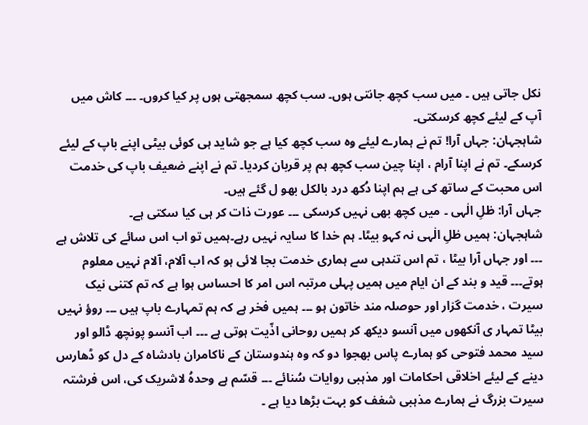نکل جاتی ہیں ۔ میں سب کچھ جانتی ہوں۔ سب کچھ سمجھتی ہوں پر کیا کروں۔ ۔۔۔ کاش میں آپ کے لیئے کچھ کرسکتی۔
شاہجہان: جہاں آرا! تم نے ہمارے لیئے وہ سب کچھ کیا ہے جو شاید ہی کوئی بیٹی اپنے باپ کے لیئے کرسکے۔ تم نے اپنا آرام ، اپنا چین سب کچھ ہم پر قربان کردیا۔ تم نے اپنے ضعیف باپ کی خدمت اس محبت کے ساتھ کی ہے ہم اپنا دُکھ درد بالکل بھو ل گئے ہیں۔
جہاں آرا: ظلِ الٰہی ۔ میں کچھ بھی نہیں کرسکی ۔۔۔ عورت ذات کر ہی کیا سکتی ہے۔
شاہجہان: ہمیں ظلِ الٰہی نہ کہو بیٹا۔ ہم خدا کا سایہ نہیں رہے۔ہمیں تو اب اس سائے کی تلاش ہے ۔۔۔ اور جہاں آرا بیٹا ، تم اس تندہی سے ہماری خدمت بجا لائی ہو کہ اب آلام، آلام نہیں معلوم ہوتے۔۔۔ قید و بند کے ان ایام میں ہمیں پہلی مرتبہ اس امر کا احساس ہوا ہے کہ تم کتنی نیک سیرت ، خدمت گزار اور حوصلہ مند خاتون ہو ۔۔۔ ہمیں فخر ہے کہ ہم تمہارے باپ ہیں ۔۔۔ روؤ نہیں بیٹا تمہار ی آنکھوں میں آنسو دیکھ کر ہمیں روحانی اذّیت ہوتی ہے ۔۔۔ اب آنسو پونچھ ڈالو اور سید محمد فتوحی کو ہمارے پاس بھجوا دو کہ وہ ہندوستان کے ناکامران بادشاہ کے دل کو ڈھارس دینے کے لیئے اخلاقی احکامات اور مذہبی روایات سُنائے ۔۔۔ قسّم ہے وحدہُ لاشریک کی، اس فرشتہ سیرت بزرگ نے ہمارے مذہبی شغف کو بہت بڑھا دیا ہے ۔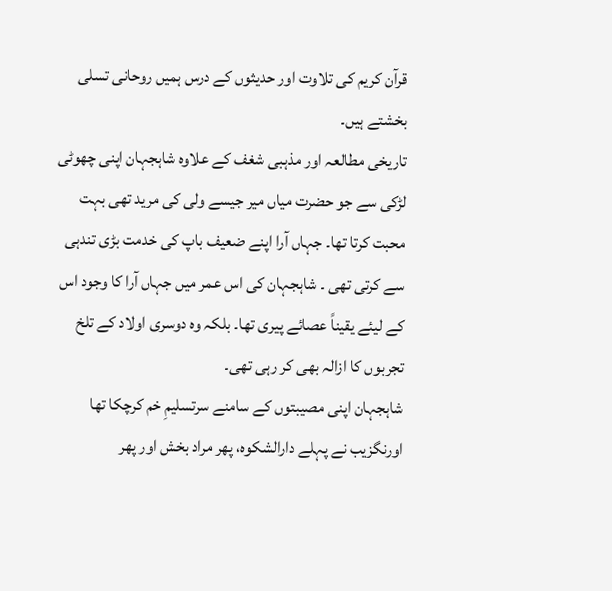قرآن کریم کی تلاوت اور حدیثوں کے درس ہمیں روحانی تسلی بخشتے ہیں۔
تاریخی مطالعہ اور مذہبی شغف کے علاوہ شاہجہان اپنی چھوٹی لڑکی سے جو حضرت میاں میر جیسے ولی کی مرید تھی بہت محبت کرتا تھا۔ جہاں آرا اپنے ضعیف باپ کی خدمت بڑی تندہی سے کرتی تھی ۔ شاہجہان کی اس عمر میں جہاں آرا کا وجود اس کے لیئے یقیناً عصائے پیری تھا۔ بلکہ وہ دوسری اولاد کے تلخ تجربوں کا ازالہ بھی کر رہی تھی۔
شاہجہان اپنی مصیبتوں کے سامنے سرتسلیمِ خم کرچکا تھا اورنگزیب نے پہلے دارالشکوہ، پھر مراد بخش اور پھر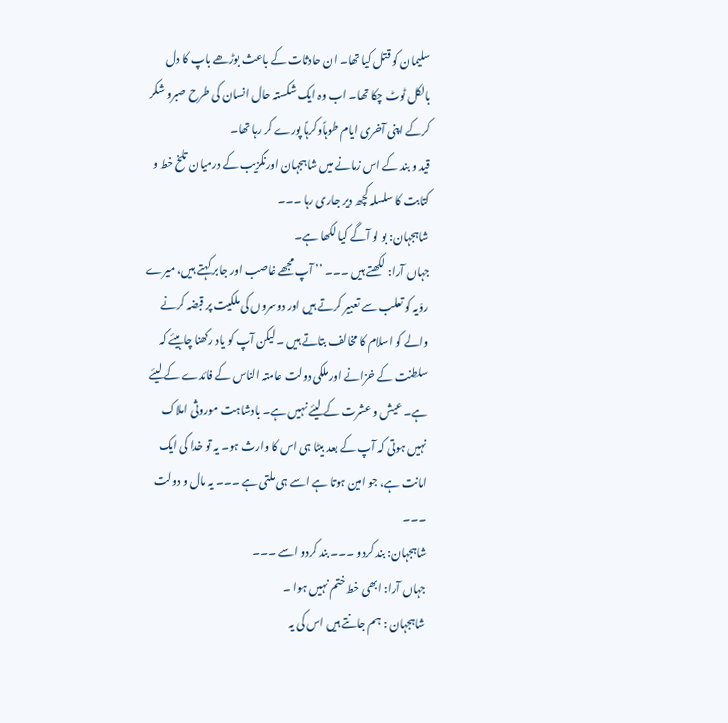سلیمان کو قتل کیا تھا۔ ان حادثات کے باعث بوڑھے باپ کا دل بالکل ٹوٹ چکا تھا۔ اب وہ ایک شکستہ حال انسان کی طرح صبرو شکر کرکے اپنی آخری ایام طوہاًوکرہاً پورے کر رہا تھا۔
قید و بند کے اس زمانے میں شاہجہان اورنگزیب کے درمیان تلخ خط و کتابت کا سلسلہ کچھ دیر جاری رہا ۔۔۔
شاہجہان: بو لو آگے کیا لکھا ہے۔
جہاں آرا: لکھتے ہیں ۔۔۔ ’’ آپ مجھے غاصب اور جابر کہتے ہیں، میرے روّیہ کو تعلب سے تعبیر کرتے ہیں اور دوسروں کی ملکیت پر قبضہ کرنے والے کو اسلام کا مخالف بتاتے ہیں ۔ لیکن آپ کو یاد رکھنا چاہیئے کہ سلطنت کے خزانے اور ملکی دولت عامتہ الناس کے فائدے کے لیئے ہے۔ عیش و عشرت کے لیئے نہیں ہے۔ بادشاہت موروثی املاک نہیں ہوتی کہ آپ کے بعد بیٹا ہی اس کا وارث ہو۔ یہ تو خدا کی ایک امانت ہے، جو امین ہوتا ہے اسے ہی ملتی ہے ۔۔۔ یہ مال و دولت ۔۔۔
شاہجہان: بند کردو ۔۔۔ بند کردو اسے ۔۔۔
جہاں آرا: ابھی خط ختم نہیں ہوا ۔
شاہجہان : ہم جانتے ہیں اس کی یہ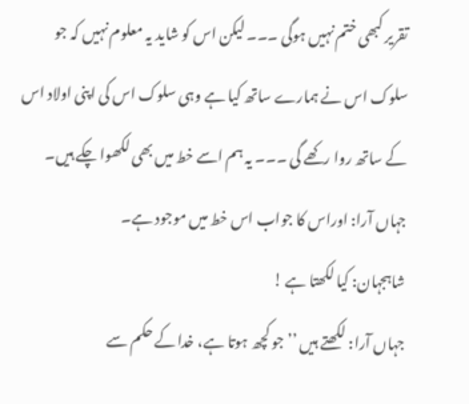تقریر کبھی ختم نہیں ہوگی ۔۔۔ لیکن اس کو شاید یہ معلوم نہیں کہ جو سلوک اس نے ہمارے ساتھ کیا ہے وہی سلوک اس کی اپنی اولاد اس کے ساتھ روا رکھے گی ۔۔۔ یہ ہم اسے خط میں بھی لکھوا چکے ہیں۔
جہاں آرا: اوراس کا جواب اس خط میں موجود ہے۔
شاہجہان: کیا لکھتا ہے !
جہاں آرا: لکھتے ہیں ’’جو کچھ ہوتا ہے، خدا کے حکم سے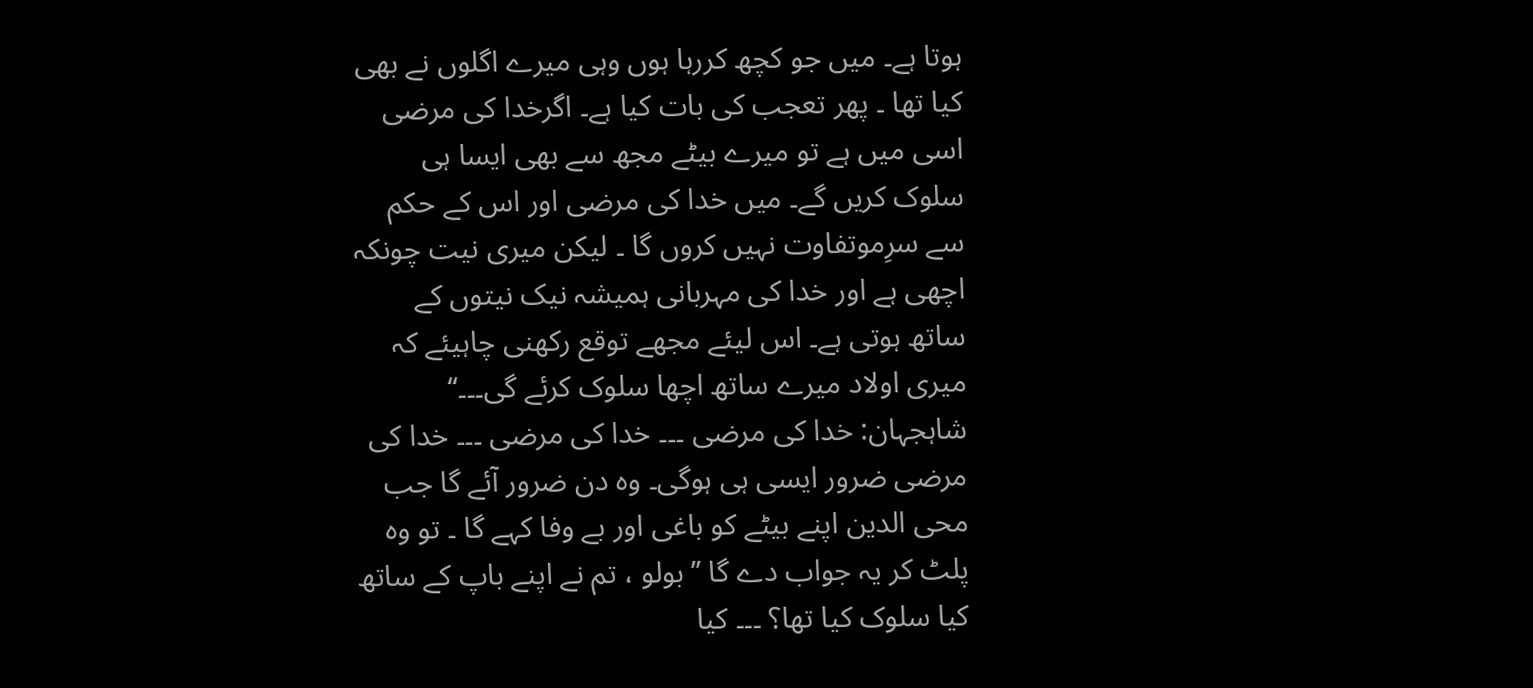ہوتا ہے۔ میں جو کچھ کررہا ہوں وہی میرے اگلوں نے بھی کیا تھا ۔ پھر تعجب کی بات کیا ہے۔ اگرخدا کی مرضی اسی میں ہے تو میرے بیٹے مجھ سے بھی ایسا ہی سلوک کریں گے۔ میں خدا کی مرضی اور اس کے حکم سے سرِموتفاوت نہیں کروں گا ۔ لیکن میری نیت چونکہ اچھی ہے اور خدا کی مہربانی ہمیشہ نیک نیتوں کے ساتھ ہوتی ہے۔ اس لیئے مجھے توقع رکھنی چاہیئے کہ میری اولاد میرے ساتھ اچھا سلوک کرئے گی۔۔۔‘‘
شاہجہان: خدا کی مرضی ۔۔۔ خدا کی مرضی ۔۔۔ خدا کی مرضی ضرور ایسی ہی ہوگی۔ وہ دن ضرور آئے گا جب محی الدین اپنے بیٹے کو باغی اور بے وفا کہے گا ۔ تو وہ پلٹ کر یہ جواب دے گا ’’بولو ، تم نے اپنے باپ کے ساتھ کیا سلوک کیا تھا؟ ۔۔۔ کیا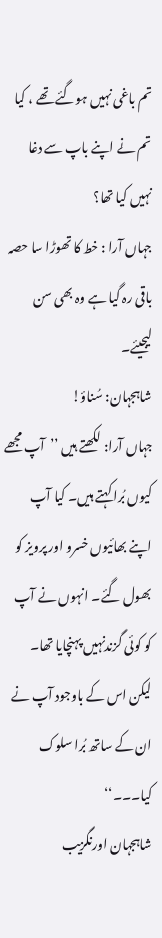تم باغی نہیں ہوگئے تھے ، کیا تم نے اپنے باپ سے دغا نہیں کیا تھا؟
جہاں آرا : خط کا تھوڑا سا حصہ باقی رہ گیا ہے وہ بھی سن لیجیئے۔
شاہجہان: سُناؤ!
جہاں آرا: لکھتے ہیں ’’آپ مجھے کیوں بُرا کہتے ہیں۔ کیا آپ اپنے بھائیوں خسرو اور پرویز کو بھول گئے۔ انہوں نے آپ کو کوئی گزندنہیں پہنچایا تھا۔ لیکن اس کے باوجود آپ نے ان کے ساتھ بُرا سلوک کیا۔۔۔‘‘
شاہجہان اورنگزیب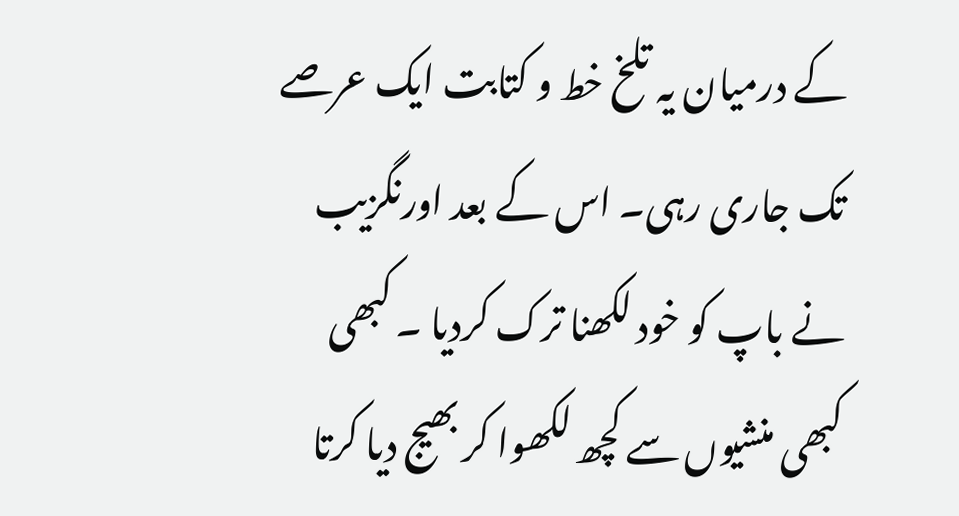کے درمیان یہ تلخ خط و کتابت ایک عرصے تک جاری رہی۔ اس کے بعد اورنگزیب نے باپ کو خود لکھنا ترک کردیا ۔ کبھی کبھی منشیوں سے کچھ لکھوا کر بھیج دیا کرتا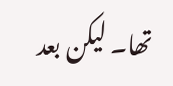تھا۔ لیکن بعد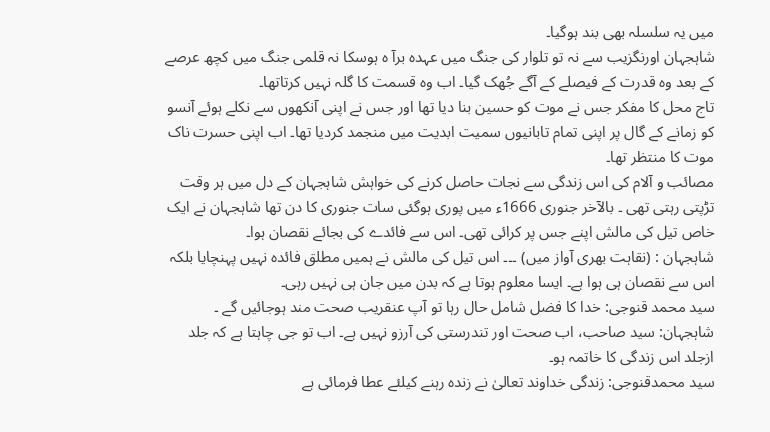میں یہ سلسلہ بھی بند ہوگیا۔
شاہجہان اورنگزیب سے نہ تو تلوار کی جنگ میں عہدہ برآ ہ ہوسکا نہ قلمی جنگ میں کچھ عرصے کے بعد وہ قدرت کے فیصلے کے آگے جُھک گیا۔ اب وہ قسمت کا گلہ نہیں کرتاتھا۔
تاج محل کا مفکر جس نے موت کو حسین بنا دیا تھا اور جس نے اپنی آنکھوں سے نکلے ہوئے آنسو کو زمانے کے گال پر اپنی تمام تابانیوں سمیت ابدیت میں منجمد کردیا تھا۔ اب اپنی حسرت ناک موت کا منتظر تھا۔
مصائب و آلام کی اس زندگی سے نجات حاصل کرنے کی خواہش شاہجہان کے دل میں ہر وقت تڑپتی رہتی تھی ۔ بالآخر جنوری 1666ء میں پوری ہوگئی سات جنوری کا دن تھا شاہجہان نے ایک خاص تیل کی مالش اپنے جس پر کرائی تھی۔ اس سے فائدے کی بجائے نقصان ہوا۔
شاہجہان : (نقاہت بھری آواز میں) ۔۔۔ اس تیل کی مالش نے ہمیں مطلق فائدہ نہیں پہنچایا بلکہ اس سے نقصان ہی ہوا ہے۔ ایسا معلوم ہوتا ہے کہ بدن میں جان ہی نہیں رہی۔
سید محمد قنوجی: خدا کا فضل شامل حال رہا تو آپ عنقریب صحت مند ہوجائیں گے ۔
شاہجہان: سید صاحب، اب صحت اور تندرستی کی آرزو نہیں ہے۔ اب تو جی چاہتا ہے کہ جلد ازجلد اس زندگی کا خاتمہ ہو۔
سید محمدقنوجی: زندگی خداوند تعالیٰ نے زندہ رہنے کیلئے عطا فرمائی ہے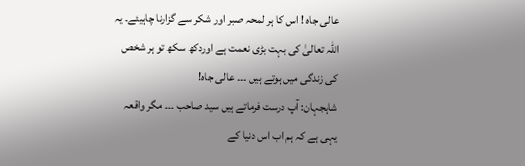عالی جاہ ! اس کا ہر لمحہ صبر اور شکر سے گزارنا چاہیئے۔ یہ اللہ تعالیٰ کی بہت بڑی نعمت ہے اوردکھ سکھ تو ہر شخص کی زندگی میں ہوتے ہیں ۔۔۔ عالی جاہ!
شاہجہان: آپ درست فرماتے ہیں سید صاحب ۔۔۔ مگر واقعہ یہی ہے کہ ہم اب اس دنیا کے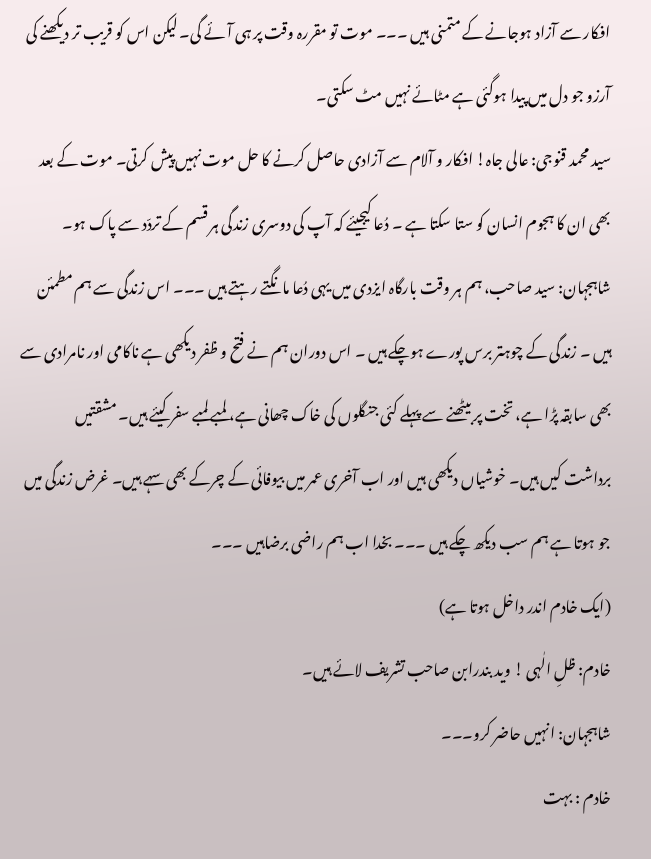افکار سے آزاد ہوجانے کے متمنی ہیں ۔۔۔ موت تو مقررہ وقت پر ہی آئے گی۔ لیکن اس کو قریب تر دیکھنے کی آرزو جو دل میں پیدا ہوگئی ہے مٹائے نہیں مٹ سکتی۔
سید محمد قنوجی: عالی جاہ! افکار و آلام سے آزادی حاصل کرنے کا حل موت نہیں پیش کرتی۔ موت کے بعد بھی ان کا ہجوم انسان کو ستا سکتا ہے ۔ دُعا کیجیئے کہ آپ کی دوسری زندگی ہر قسم کے تردّد سے پاک ہو۔
شاہجہان: سید صاحب، ہم ہر وقت بارگاہ ایزدی میں یہی دُعا مانگتے رہتے ہیں ۔۔۔ اس زندگی سے ہم مطمئن ہیں ۔ زندگی کے چوہتر برس پورے ہوچکے ہیں ۔ اس دوران ہم نے فتح و ظفر دیکھی ہے ناکامی اور نامرادی سے بھی سابقہ پڑا ہے، تخت پر بیٹھنے سے پہلے کئی جنگلوں کی خاک چھانی ہے، لمبے لمبے سفر کیئے ہیں۔ مشقتیں برداشت کیں ہیں۔ خوشیاں دیکھی ہیں اور اب آخری عمر میں بیوفائی کے چرکے بھی سہے ہیں۔ غرض زندگی میں جو ہوتا ہے ہم سب دیکھ چکے ہیں ۔۔۔ بخدا اب ہم راضی برضاہیں ۔۔۔
(ایک خادم اندر داخل ہوتا ہے)
خادم: ظلِ الٰہی ! وید بندرابن صاحب تشریف لائے ہیں۔
شاہجہان: انہیں حاضر کرو۔۔۔
خادم : بہت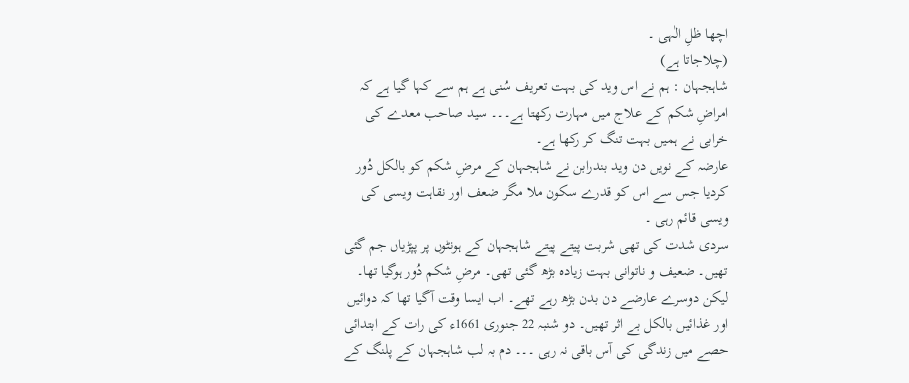اچھا ظلِ الٰہی ۔
(چلاجاتا ہے)
شاہجہان : ہم نے اس وید کی بہت تعریف سُنی ہے ہم سے کہا گیا ہے کہ امراضِ شکم کے علاج میں مہارت رکھتا ہے۔۔۔ سید صاحب معدے کی خرابی نے ہمیں بہت تنگ کر رکھا ہے۔
عارضہ کے نویں دن وید بندرابن نے شاہجہان کے مرضِ شکم کو بالکل دُور کردیا جس سے اس کو قدرے سکون ملا مگر ضعف اور نقاہت ویسی کی ویسی قائم رہی ۔
سردی شدت کی تھی شربت پیتے پیتے شاہجہان کے ہونٹوں پر پپڑیاں جم گئی تھیں۔ ضعیف و ناتوانی بہت زیادہ بڑھ گئی تھی۔ مرضِ شکم دُور ہوگیا تھا۔ لیکن دوسرے عارضے دن بدن بڑھ رہے تھے۔ اب ایسا وقت آگیا تھا کہ دوائیں اور غذائیں بالکل بے اثر تھیں۔ دو شنبہ 22 جنوری 1661ء کی رات کے ابتدائی حصے میں زندگی کی آس باقی نہ رہی ۔۔۔ دم بہ لب شاہجہان کے پلنگ کے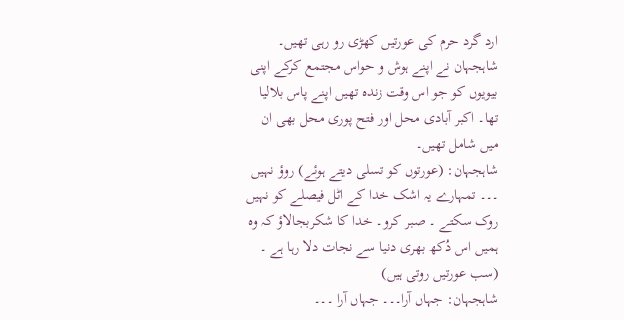ارد گرد حرم کی عورتیں کھڑی رو رہی تھیں۔ شاہجہان نے اپنے ہوش و حواس مجتمع کرکے اپنی بیویوں کو جو اس وقت زندہ تھیں اپنے پاس بلالیا تھا۔ اکبر آبادی محل اور فتح پوری محل بھی ان میں شامل تھیں۔
شاہجہان: (عورتوں کو تسلی دیتے ہوئے) روؤ نہیں ۔۔۔ تمہارے یہ اشک خدا کے اٹل فیصلے کو نہیں روک سکتے ۔ صبر کرو۔ خدا کا شکربجالاؤ کہ وہ ہمیں اس دُکھ بھری دنیا سے نجات دلا رہا ہے ۔
(سب عورتیں روتی ہیں)
شاہجہان: جہاں آرا۔۔۔ جہاں آرا ۔۔۔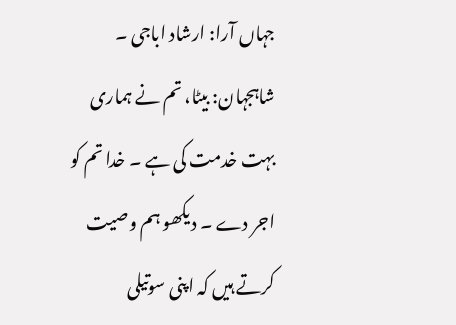جہاں آرا: ارشاد اباجی ۔
شاہجہان: بیٹا، تم نے ہماری بہت خدمت کی ہے ۔ خدا تم کو اجر دے ۔ دیکھو ہم وصیت کرتے ہیں کہ اپنی سوتیلی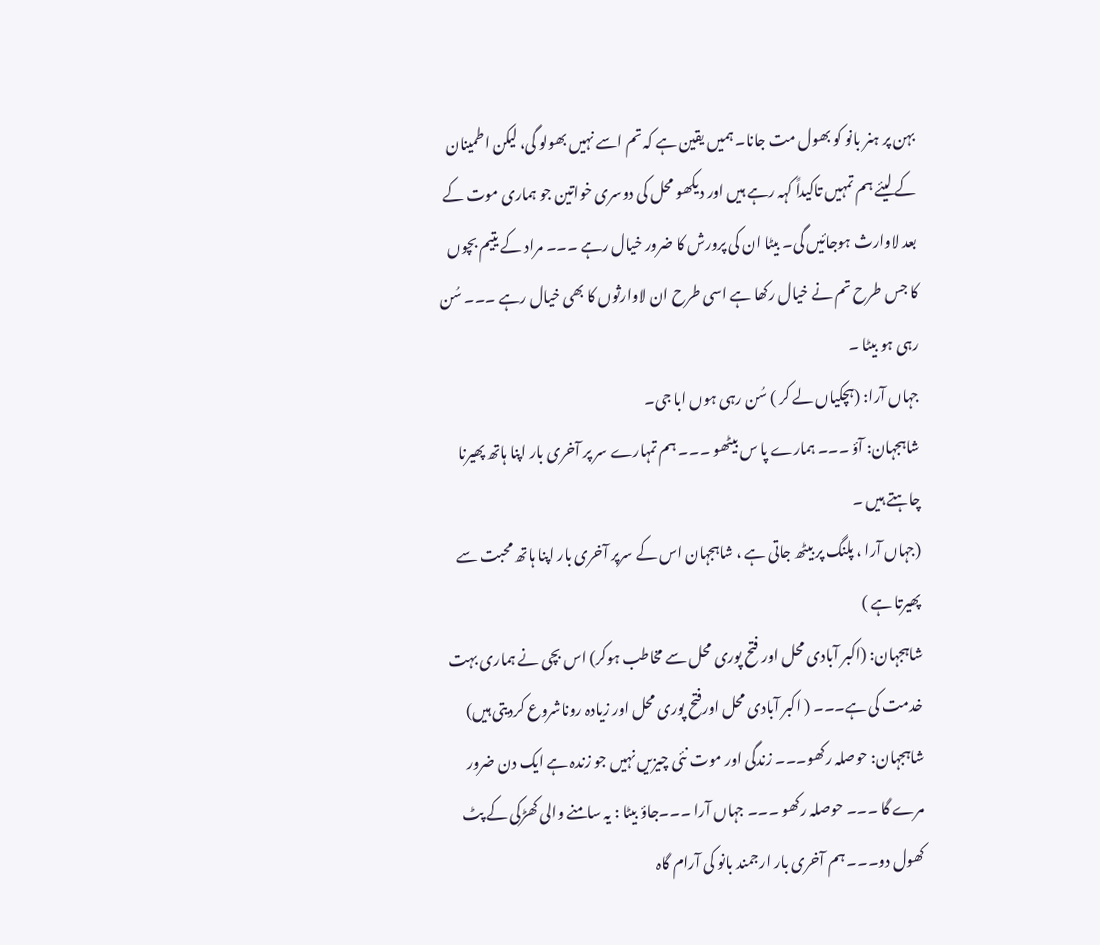بہن پر ہنر بانو کو بھول مت جانا۔ ہمیں یقین ہے کہ تم اسے نہیں بھولو گی، لیکن اطمینان کے لیئے ہم تمہیں تاکیداً کہہ رہے ہیں اور دیکھو محل کی دوسری خواتین جو ہماری موت کے بعد لاوارث ہوجائیں گی۔ بیٹا ان کی پرورش کا ضرور خیال رہے ۔۔۔ مراد کے یتیم بچوں کا جس طرح تم نے خیال رکھا ہے اسی طرح ان لاوارثوں کا بھی خیال رہے ۔۔۔ سُن رہی ہو بیٹا ۔
جہاں آرا: (ہچکیاں لے کر ) سُن رہی ہوں ابا جی۔
شاہجہان: آؤ ۔۔۔ ہمارے پا س بیٹھو ۔۔۔ ہم تمہارے سر پر آخری بار اپنا ہاتھ پھیرنا چاہتے ہیں ۔
(جہاں آرا ، پلنگ پر بیٹھ جاتی ہے ، شاہجہان اس کے سرپر آخری بار اپنا ہاتھ محبت سے پھیرتا ہے )
شاہجہان: (اکبر آبادی محل اور فتح پوری محل سے مخاطب ہوکر) اس بچی نے ہماری بہت خدمت کی ہے۔۔۔ ( اکبر آبادی محل اورفتح پوری محل اور زیادہ روناشروع کردیتی ہیں)
شاہجہان: حوصلہ رکھو۔۔۔ زندگی اور موت نئی چیزیں نہیں جو زندہ ہے ایک دن ضرور مرے گا ۔۔۔ حوصلہ رکھو ۔۔۔ جہاں آرا ۔۔۔جاؤ بیٹا : یہ سامنے والی کھڑکی کے پٹ کھول دو۔۔۔ ہم آخری بار ارجمند بانو کی آرام گاہ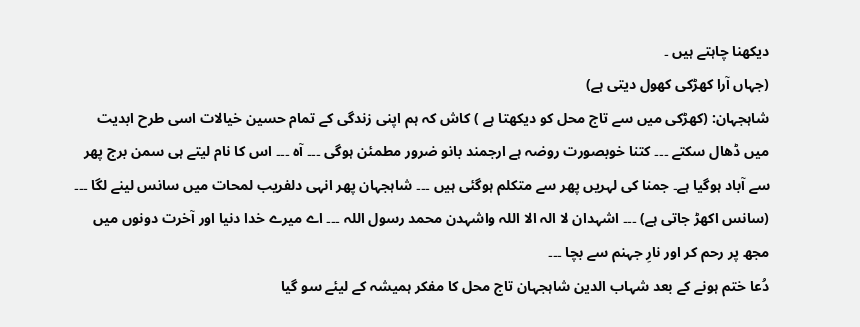دیکھنا چاہتے ہیں ۔
(جہاں آرا کھڑکی کھول دیتی ہے)
شاہجہان: (کھڑکی میں سے تاج محل کو دیکھتا ہے ) کاش کہ ہم اپنی زندگی کے تمام حسین خیالات اسی طرح ابدیت میں ڈھال سکتے ۔۔۔ کتنا خوبصورت روضہ ہے ارجمند بانو ضرور مطمئن ہوگی ۔۔۔ آہ ۔۔۔ اس کا نام لیتے ہی سمن برج پھر سے آباد ہوگیا ہے۔ جمنا کی لہریں پھر سے متکلم ہوگئی ہیں ۔۔۔ شاہجہان پھر انہی دلفریب لمحات میں سانس لینے لگا ۔۔۔ (سانس اکھڑ جاتی ہے) ۔۔۔ اشہدان لا الہ الا اللہ واشہدن محمد رسول اللہ ۔۔۔ اے میرے خدا دنیا اور آخرت دونوں میں مجھ پر رحم کر اور نارِ جہنم سے بچا ۔۔۔
دُعا ختم ہونے کے بعد شہاب الدین شاہجہان تاج محل کا مفکر ہمیشہ کے لیئے سو گیا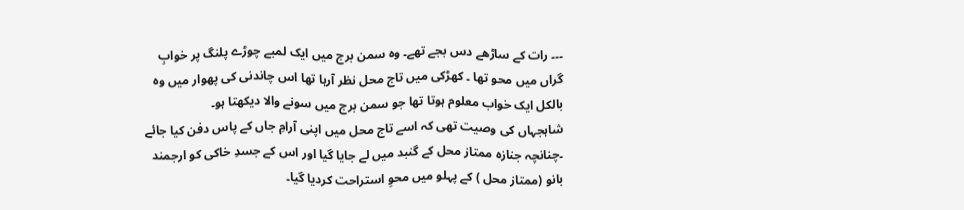۔۔۔ رات کے ساڑھے دس بجے تھے۔ وہ سمن برج میں ایک لمبے چوڑے پلنگ پر خوابِ گراں میں محو تھا ۔ کھڑکی میں تاج محل نظر آرہا تھا اس چاندنی کی پھوار میں وہ بالکل ایک خواب معلوم ہوتا تھا جو سمن برج میں سونے والا دیکھتا ہو۔
شاہجہاں کی وصیت تھی کہ اسے تاج محل میں اپنی آرامِ جاں کے پاس دفن کیا جائے ۔چنانچہ جنازہ ممتاز محل کے گنبد میں لے جایا گیا اور اس کے جسدِ خاکی کو ارجمند بانو (ممتاز محل ) کے پہلو میں محوِ استراحت کردیا گیا۔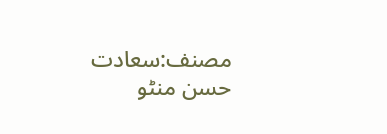مصنف:سعادت حسن منٹو